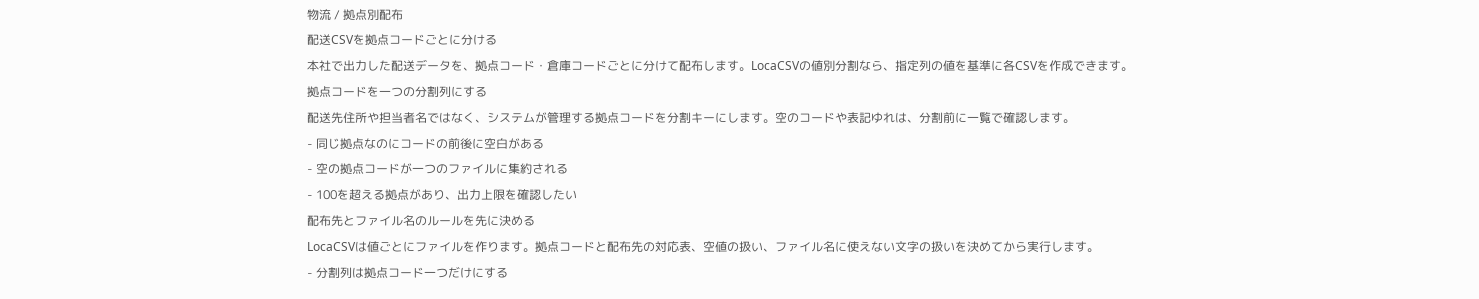物流 / 拠点別配布
配送CSVを拠点コードごとに分ける
本社で出力した配送データを、拠点コード・倉庫コードごとに分けて配布します。LocaCSVの値別分割なら、指定列の値を基準に各CSVを作成できます。
拠点コードを一つの分割列にする
配送先住所や担当者名ではなく、システムが管理する拠点コードを分割キーにします。空のコードや表記ゆれは、分割前に一覧で確認します。
- 同じ拠点なのにコードの前後に空白がある
- 空の拠点コードが一つのファイルに集約される
- 100を超える拠点があり、出力上限を確認したい
配布先とファイル名のルールを先に決める
LocaCSVは値ごとにファイルを作ります。拠点コードと配布先の対応表、空値の扱い、ファイル名に使えない文字の扱いを決めてから実行します。
- 分割列は拠点コード一つだけにする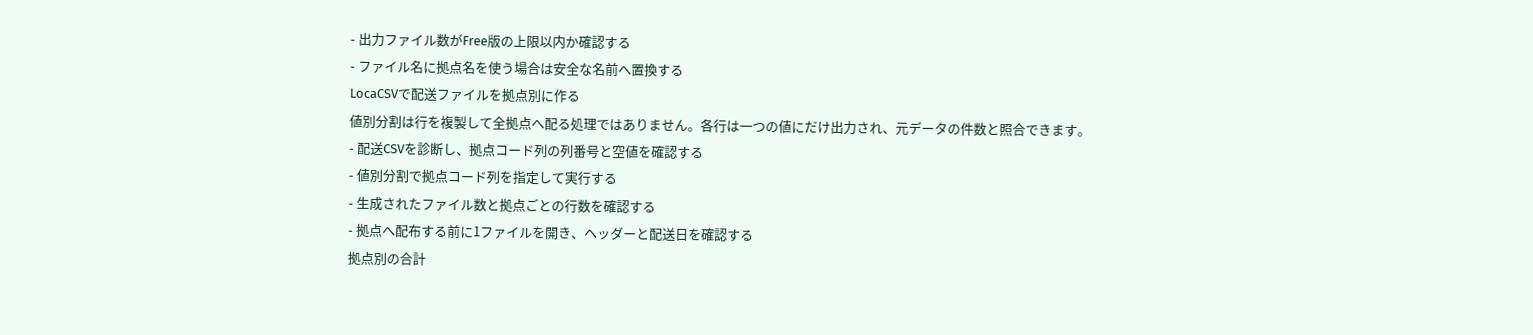- 出力ファイル数がFree版の上限以内か確認する
- ファイル名に拠点名を使う場合は安全な名前へ置換する
LocaCSVで配送ファイルを拠点別に作る
値別分割は行を複製して全拠点へ配る処理ではありません。各行は一つの値にだけ出力され、元データの件数と照合できます。
- 配送CSVを診断し、拠点コード列の列番号と空値を確認する
- 値別分割で拠点コード列を指定して実行する
- 生成されたファイル数と拠点ごとの行数を確認する
- 拠点へ配布する前に1ファイルを開き、ヘッダーと配送日を確認する
拠点別の合計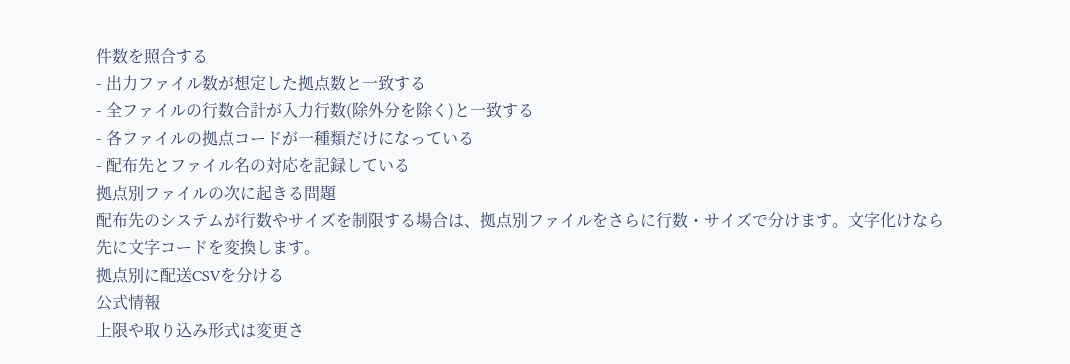件数を照合する
- 出力ファイル数が想定した拠点数と一致する
- 全ファイルの行数合計が入力行数(除外分を除く)と一致する
- 各ファイルの拠点コードが一種類だけになっている
- 配布先とファイル名の対応を記録している
拠点別ファイルの次に起きる問題
配布先のシステムが行数やサイズを制限する場合は、拠点別ファイルをさらに行数・サイズで分けます。文字化けなら先に文字コードを変換します。
拠点別に配送CSVを分ける
公式情報
上限や取り込み形式は変更さ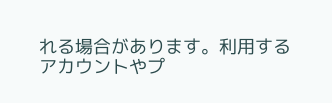れる場合があります。利用するアカウントやプ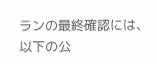ランの最終確認には、以下の公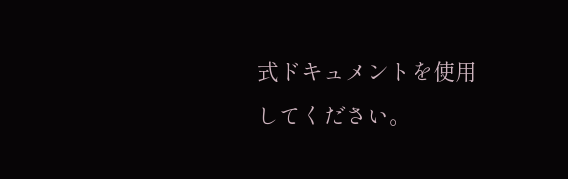式ドキュメントを使用してください。